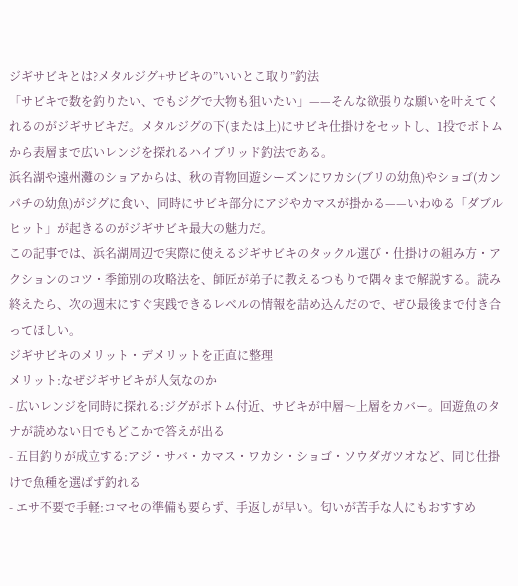ジギサビキとは?メタルジグ+サビキの”いいとこ取り”釣法
「サビキで数を釣りたい、でもジグで大物も狙いたい」——そんな欲張りな願いを叶えてくれるのがジギサビキだ。メタルジグの下(または上)にサビキ仕掛けをセットし、1投でボトムから表層まで広いレンジを探れるハイブリッド釣法である。
浜名湖や遠州灘のショアからは、秋の青物回遊シーズンにワカシ(ブリの幼魚)やショゴ(カンパチの幼魚)がジグに食い、同時にサビキ部分にアジやカマスが掛かる——いわゆる「ダブルヒット」が起きるのがジギサビキ最大の魅力だ。
この記事では、浜名湖周辺で実際に使えるジギサビキのタックル選び・仕掛けの組み方・アクションのコツ・季節別の攻略法を、師匠が弟子に教えるつもりで隅々まで解説する。読み終えたら、次の週末にすぐ実践できるレベルの情報を詰め込んだので、ぜひ最後まで付き合ってほしい。
ジギサビキのメリット・デメリットを正直に整理
メリット:なぜジギサビキが人気なのか
- 広いレンジを同時に探れる:ジグがボトム付近、サビキが中層〜上層をカバー。回遊魚のタナが読めない日でもどこかで答えが出る
- 五目釣りが成立する:アジ・サバ・カマス・ワカシ・ショゴ・ソウダガツオなど、同じ仕掛けで魚種を選ばず釣れる
- エサ不要で手軽:コマセの準備も要らず、手返しが早い。匂いが苦手な人にもおすすめ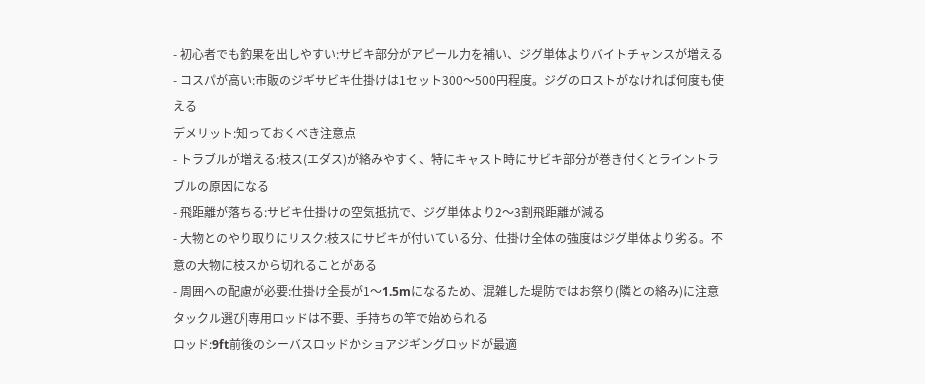- 初心者でも釣果を出しやすい:サビキ部分がアピール力を補い、ジグ単体よりバイトチャンスが増える
- コスパが高い:市販のジギサビキ仕掛けは1セット300〜500円程度。ジグのロストがなければ何度も使える
デメリット:知っておくべき注意点
- トラブルが増える:枝ス(エダス)が絡みやすく、特にキャスト時にサビキ部分が巻き付くとライントラブルの原因になる
- 飛距離が落ちる:サビキ仕掛けの空気抵抗で、ジグ単体より2〜3割飛距離が減る
- 大物とのやり取りにリスク:枝スにサビキが付いている分、仕掛け全体の強度はジグ単体より劣る。不意の大物に枝スから切れることがある
- 周囲への配慮が必要:仕掛け全長が1〜1.5mになるため、混雑した堤防ではお祭り(隣との絡み)に注意
タックル選び|専用ロッドは不要、手持ちの竿で始められる
ロッド:9ft前後のシーバスロッドかショアジギングロッドが最適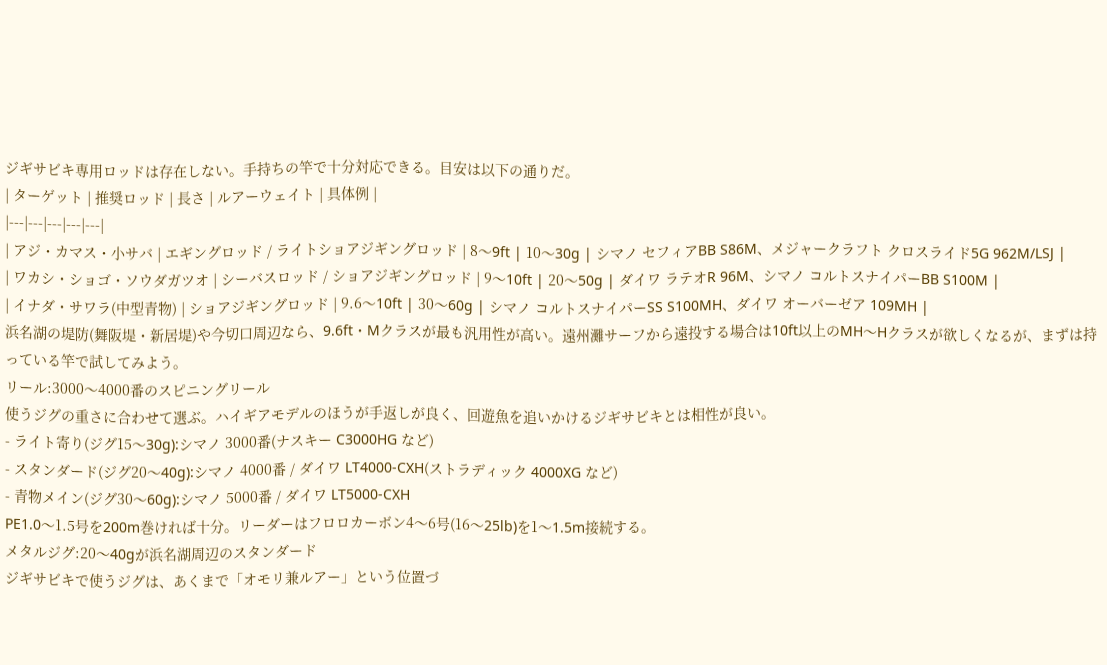ジギサビキ専用ロッドは存在しない。手持ちの竿で十分対応できる。目安は以下の通りだ。
| ターゲット | 推奨ロッド | 長さ | ルアーウェイト | 具体例 |
|---|---|---|---|---|
| アジ・カマス・小サバ | エギングロッド / ライトショアジギングロッド | 8〜9ft | 10〜30g | シマノ セフィアBB S86M、メジャークラフト クロスライド5G 962M/LSJ |
| ワカシ・ショゴ・ソウダガツオ | シーバスロッド / ショアジギングロッド | 9〜10ft | 20〜50g | ダイワ ラテオR 96M、シマノ コルトスナイパーBB S100M |
| イナダ・サワラ(中型青物) | ショアジギングロッド | 9.6〜10ft | 30〜60g | シマノ コルトスナイパーSS S100MH、ダイワ オーバーゼア 109MH |
浜名湖の堤防(舞阪堤・新居堤)や今切口周辺なら、9.6ft・Mクラスが最も汎用性が高い。遠州灘サーフから遠投する場合は10ft以上のMH〜Hクラスが欲しくなるが、まずは持っている竿で試してみよう。
リール:3000〜4000番のスピニングリール
使うジグの重さに合わせて選ぶ。ハイギアモデルのほうが手返しが良く、回遊魚を追いかけるジギサビキとは相性が良い。
- ライト寄り(ジグ15〜30g):シマノ 3000番(ナスキー C3000HG など)
- スタンダード(ジグ20〜40g):シマノ 4000番 / ダイワ LT4000-CXH(ストラディック 4000XG など)
- 青物メイン(ジグ30〜60g):シマノ 5000番 / ダイワ LT5000-CXH
PE1.0〜1.5号を200m巻ければ十分。リーダーはフロロカーボン4〜6号(16〜25lb)を1〜1.5m接続する。
メタルジグ:20〜40gが浜名湖周辺のスタンダード
ジギサビキで使うジグは、あくまで「オモリ兼ルアー」という位置づ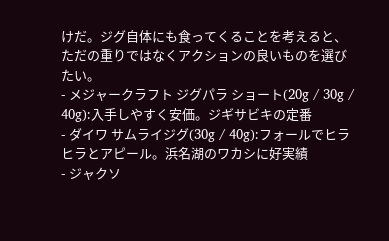けだ。ジグ自体にも食ってくることを考えると、ただの重りではなくアクションの良いものを選びたい。
- メジャークラフト ジグパラ ショート(20g / 30g / 40g):入手しやすく安価。ジギサビキの定番
- ダイワ サムライジグ(30g / 40g):フォールでヒラヒラとアピール。浜名湖のワカシに好実績
- ジャクソ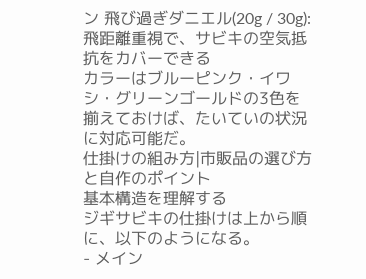ン 飛び過ぎダニエル(20g / 30g):飛距離重視で、サビキの空気抵抗をカバーできる
カラーはブルーピンク・イワシ・グリーンゴールドの3色を揃えておけば、たいていの状況に対応可能だ。
仕掛けの組み方|市販品の選び方と自作のポイント
基本構造を理解する
ジギサビキの仕掛けは上から順に、以下のようになる。
- メイン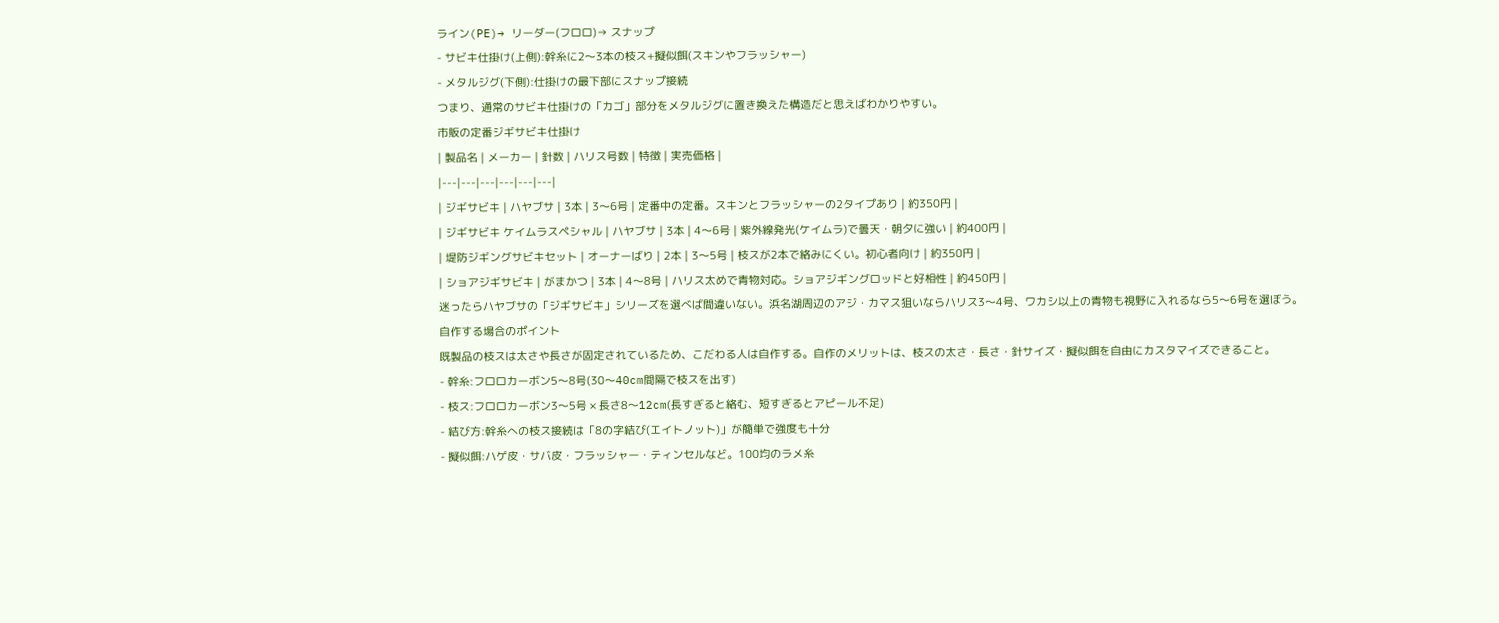ライン(PE)→ リーダー(フロロ)→ スナップ
- サビキ仕掛け(上側):幹糸に2〜3本の枝ス+擬似餌(スキンやフラッシャー)
- メタルジグ(下側):仕掛けの最下部にスナップ接続
つまり、通常のサビキ仕掛けの「カゴ」部分をメタルジグに置き換えた構造だと思えばわかりやすい。
市販の定番ジギサビキ仕掛け
| 製品名 | メーカー | 針数 | ハリス号数 | 特徴 | 実売価格 |
|---|---|---|---|---|---|
| ジギサビキ | ハヤブサ | 3本 | 3〜6号 | 定番中の定番。スキンとフラッシャーの2タイプあり | 約350円 |
| ジギサビキ ケイムラスペシャル | ハヤブサ | 3本 | 4〜6号 | 紫外線発光(ケイムラ)で曇天・朝夕に強い | 約400円 |
| 堤防ジギングサビキセット | オーナーばり | 2本 | 3〜5号 | 枝スが2本で絡みにくい。初心者向け | 約350円 |
| ショアジギサビキ | がまかつ | 3本 | 4〜8号 | ハリス太めで青物対応。ショアジギングロッドと好相性 | 約450円 |
迷ったらハヤブサの「ジギサビキ」シリーズを選べば間違いない。浜名湖周辺のアジ・カマス狙いならハリス3〜4号、ワカシ以上の青物も視野に入れるなら5〜6号を選ぼう。
自作する場合のポイント
既製品の枝スは太さや長さが固定されているため、こだわる人は自作する。自作のメリットは、枝スの太さ・長さ・針サイズ・擬似餌を自由にカスタマイズできること。
- 幹糸:フロロカーボン5〜8号(30〜40cm間隔で枝スを出す)
- 枝ス:フロロカーボン3〜5号 × 長さ8〜12cm(長すぎると絡む、短すぎるとアピール不足)
- 結び方:幹糸への枝ス接続は「8の字結び(エイトノット)」が簡単で強度も十分
- 擬似餌:ハゲ皮・サバ皮・フラッシャー・ティンセルなど。100均のラメ糸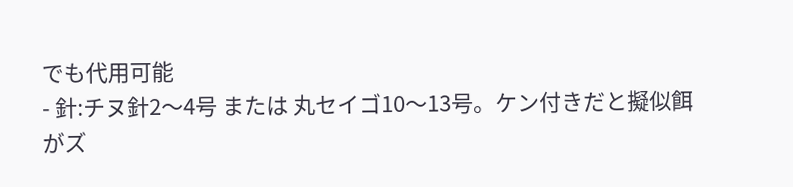でも代用可能
- 針:チヌ針2〜4号 または 丸セイゴ10〜13号。ケン付きだと擬似餌がズ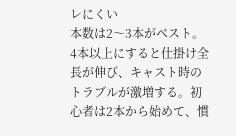レにくい
本数は2〜3本がベスト。4本以上にすると仕掛け全長が伸び、キャスト時のトラブルが激増する。初心者は2本から始めて、慣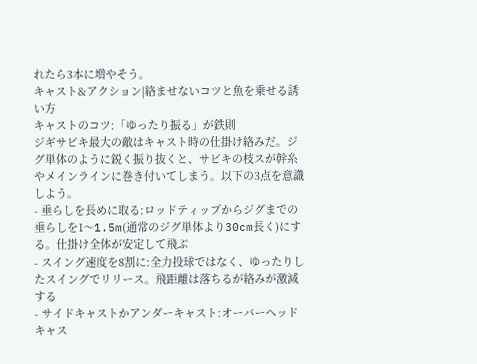れたら3本に増やそう。
キャスト&アクション|絡ませないコツと魚を乗せる誘い方
キャストのコツ:「ゆったり振る」が鉄則
ジギサビキ最大の敵はキャスト時の仕掛け絡みだ。ジグ単体のように鋭く振り抜くと、サビキの枝スが幹糸やメインラインに巻き付いてしまう。以下の3点を意識しよう。
- 垂らしを長めに取る:ロッドティップからジグまでの垂らしを1〜1.5m(通常のジグ単体より30cm長く)にする。仕掛け全体が安定して飛ぶ
- スイング速度を8割に:全力投球ではなく、ゆったりしたスイングでリリース。飛距離は落ちるが絡みが激減する
- サイドキャストかアンダーキャスト:オーバーヘッドキャス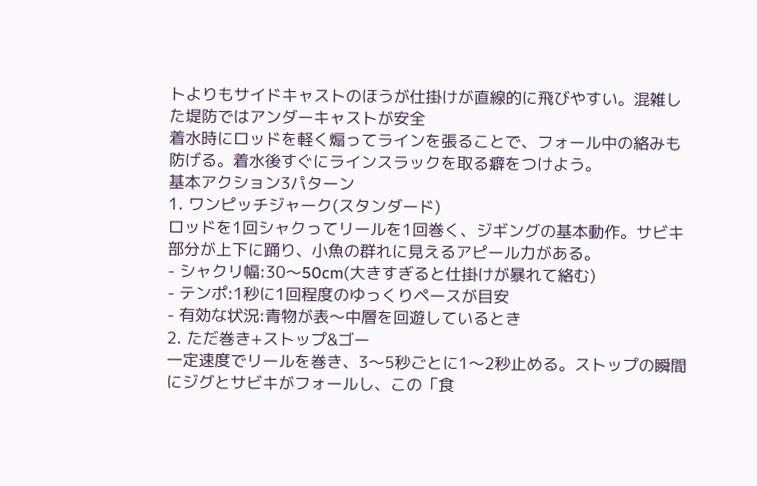トよりもサイドキャストのほうが仕掛けが直線的に飛びやすい。混雑した堤防ではアンダーキャストが安全
着水時にロッドを軽く煽ってラインを張ることで、フォール中の絡みも防げる。着水後すぐにラインスラックを取る癖をつけよう。
基本アクション3パターン
1. ワンピッチジャーク(スタンダード)
ロッドを1回シャクってリールを1回巻く、ジギングの基本動作。サビキ部分が上下に踊り、小魚の群れに見えるアピール力がある。
- シャクリ幅:30〜50cm(大きすぎると仕掛けが暴れて絡む)
- テンポ:1秒に1回程度のゆっくりペースが目安
- 有効な状況:青物が表〜中層を回遊しているとき
2. ただ巻き+ストップ&ゴー
一定速度でリールを巻き、3〜5秒ごとに1〜2秒止める。ストップの瞬間にジグとサビキがフォールし、この「食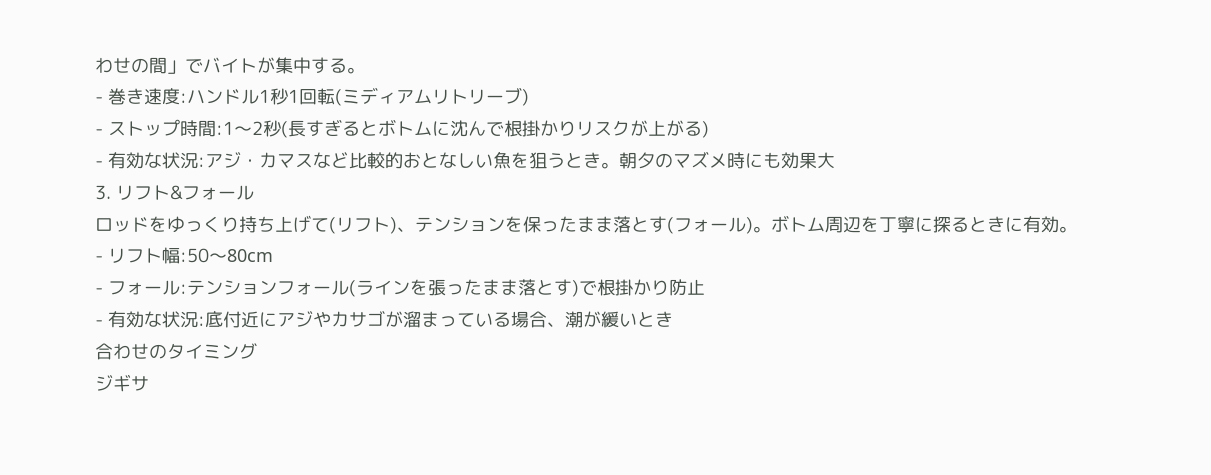わせの間」でバイトが集中する。
- 巻き速度:ハンドル1秒1回転(ミディアムリトリーブ)
- ストップ時間:1〜2秒(長すぎるとボトムに沈んで根掛かりリスクが上がる)
- 有効な状況:アジ・カマスなど比較的おとなしい魚を狙うとき。朝夕のマズメ時にも効果大
3. リフト&フォール
ロッドをゆっくり持ち上げて(リフト)、テンションを保ったまま落とす(フォール)。ボトム周辺を丁寧に探るときに有効。
- リフト幅:50〜80cm
- フォール:テンションフォール(ラインを張ったまま落とす)で根掛かり防止
- 有効な状況:底付近にアジやカサゴが溜まっている場合、潮が緩いとき
合わせのタイミング
ジギサ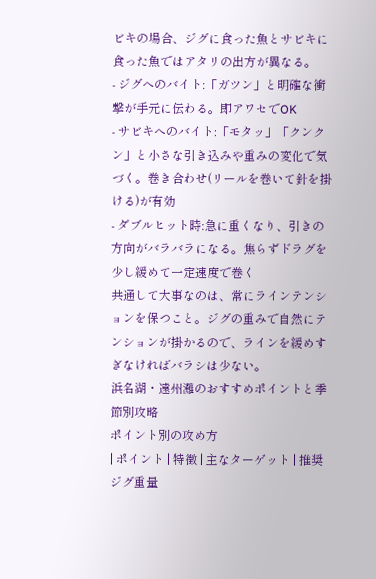ビキの場合、ジグに食った魚とサビキに食った魚ではアタリの出方が異なる。
- ジグへのバイト:「ガツン」と明確な衝撃が手元に伝わる。即アワセでOK
- サビキへのバイト:「モタッ」「クンクン」と小さな引き込みや重みの変化で気づく。巻き合わせ(リールを巻いて針を掛ける)が有効
- ダブルヒット時:急に重くなり、引きの方向がバラバラになる。焦らずドラグを少し緩めて一定速度で巻く
共通して大事なのは、常にラインテンションを保つこと。ジグの重みで自然にテンションが掛かるので、ラインを緩めすぎなければバラシは少ない。
浜名湖・遠州灘のおすすめポイントと季節別攻略
ポイント別の攻め方
| ポイント | 特徴 | 主なターゲット | 推奨ジグ重量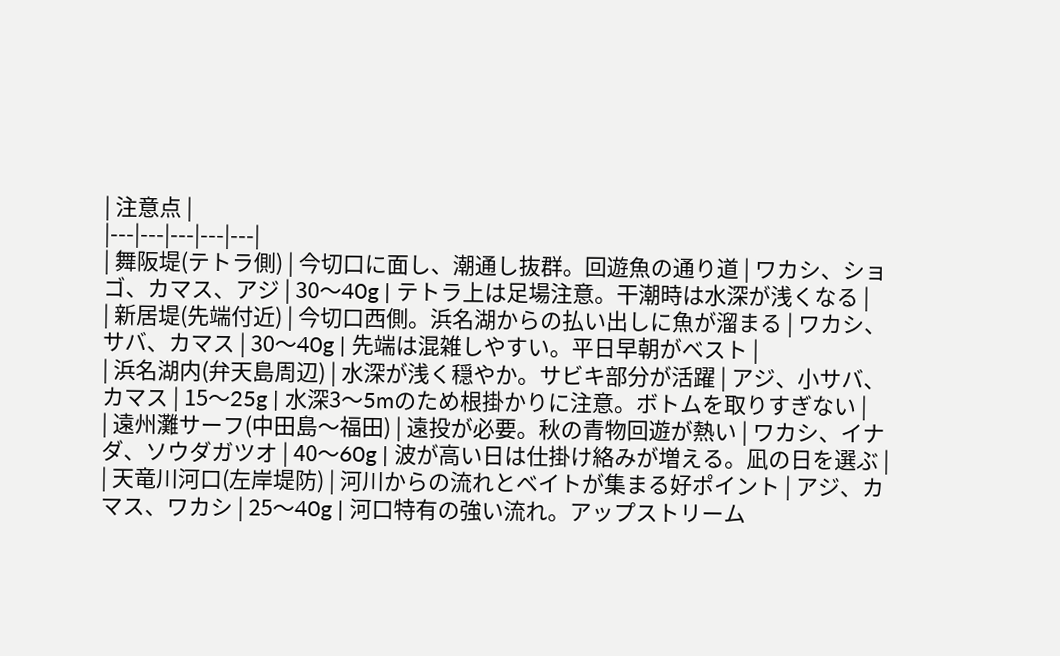| 注意点 |
|---|---|---|---|---|
| 舞阪堤(テトラ側) | 今切口に面し、潮通し抜群。回遊魚の通り道 | ワカシ、ショゴ、カマス、アジ | 30〜40g | テトラ上は足場注意。干潮時は水深が浅くなる |
| 新居堤(先端付近) | 今切口西側。浜名湖からの払い出しに魚が溜まる | ワカシ、サバ、カマス | 30〜40g | 先端は混雑しやすい。平日早朝がベスト |
| 浜名湖内(弁天島周辺) | 水深が浅く穏やか。サビキ部分が活躍 | アジ、小サバ、カマス | 15〜25g | 水深3〜5mのため根掛かりに注意。ボトムを取りすぎない |
| 遠州灘サーフ(中田島〜福田) | 遠投が必要。秋の青物回遊が熱い | ワカシ、イナダ、ソウダガツオ | 40〜60g | 波が高い日は仕掛け絡みが増える。凪の日を選ぶ |
| 天竜川河口(左岸堤防) | 河川からの流れとベイトが集まる好ポイント | アジ、カマス、ワカシ | 25〜40g | 河口特有の強い流れ。アップストリーム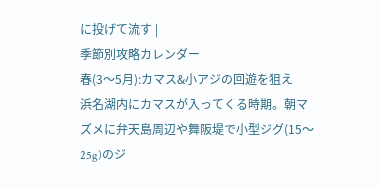に投げて流す |
季節別攻略カレンダー
春(3〜5月):カマス&小アジの回遊を狙え
浜名湖内にカマスが入ってくる時期。朝マズメに弁天島周辺や舞阪堤で小型ジグ(15〜25g)のジ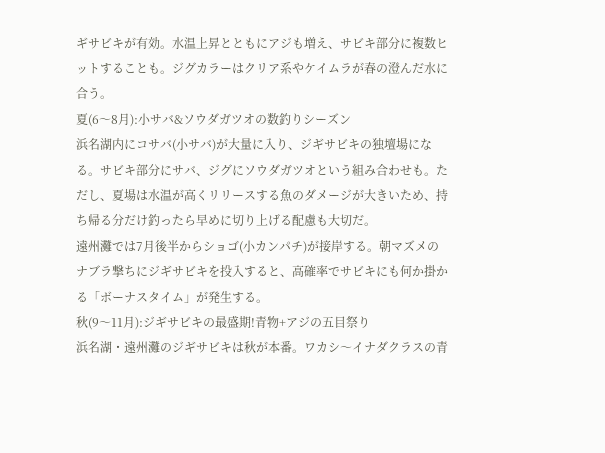ギサビキが有効。水温上昇とともにアジも増え、サビキ部分に複数ヒットすることも。ジグカラーはクリア系やケイムラが春の澄んだ水に合う。
夏(6〜8月):小サバ&ソウダガツオの数釣りシーズン
浜名湖内にコサバ(小サバ)が大量に入り、ジギサビキの独壇場になる。サビキ部分にサバ、ジグにソウダガツオという組み合わせも。ただし、夏場は水温が高くリリースする魚のダメージが大きいため、持ち帰る分だけ釣ったら早めに切り上げる配慮も大切だ。
遠州灘では7月後半からショゴ(小カンパチ)が接岸する。朝マズメのナブラ撃ちにジギサビキを投入すると、高確率でサビキにも何か掛かる「ボーナスタイム」が発生する。
秋(9〜11月):ジギサビキの最盛期!青物+アジの五目祭り
浜名湖・遠州灘のジギサビキは秋が本番。ワカシ〜イナダクラスの青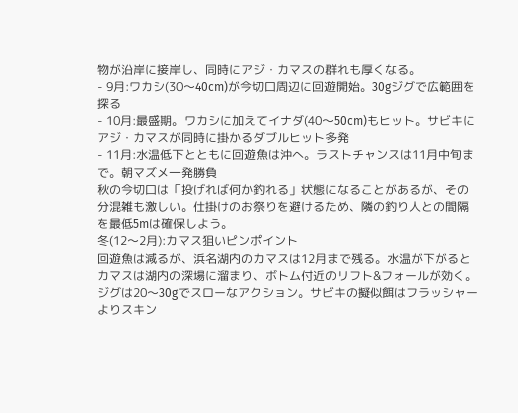物が沿岸に接岸し、同時にアジ・カマスの群れも厚くなる。
- 9月:ワカシ(30〜40cm)が今切口周辺に回遊開始。30gジグで広範囲を探る
- 10月:最盛期。ワカシに加えてイナダ(40〜50cm)もヒット。サビキにアジ・カマスが同時に掛かるダブルヒット多発
- 11月:水温低下とともに回遊魚は沖へ。ラストチャンスは11月中旬まで。朝マズメ一発勝負
秋の今切口は「投げれば何か釣れる」状態になることがあるが、その分混雑も激しい。仕掛けのお祭りを避けるため、隣の釣り人との間隔を最低5mは確保しよう。
冬(12〜2月):カマス狙いピンポイント
回遊魚は減るが、浜名湖内のカマスは12月まで残る。水温が下がるとカマスは湖内の深場に溜まり、ボトム付近のリフト&フォールが効く。ジグは20〜30gでスローなアクション。サビキの擬似餌はフラッシャーよりスキン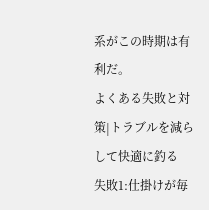系がこの時期は有利だ。
よくある失敗と対策|トラブルを減らして快適に釣る
失敗1:仕掛けが毎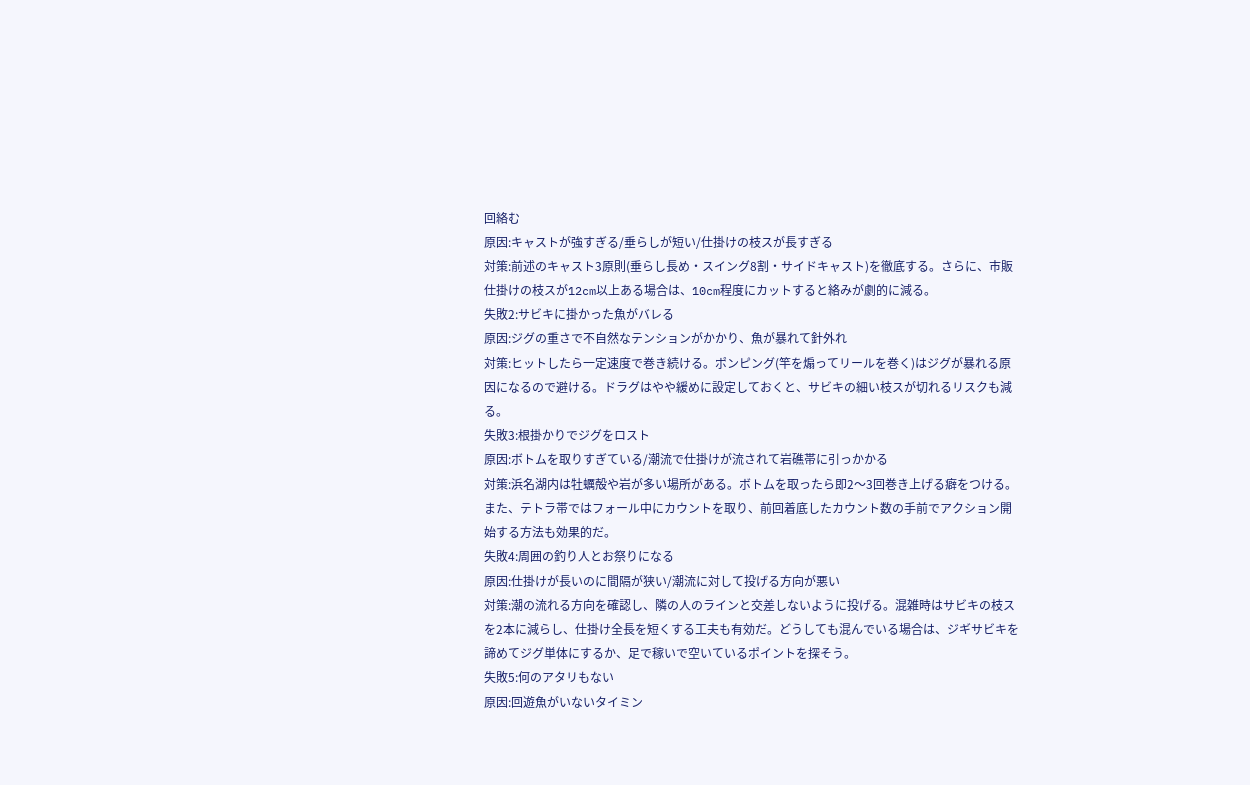回絡む
原因:キャストが強すぎる/垂らしが短い/仕掛けの枝スが長すぎる
対策:前述のキャスト3原則(垂らし長め・スイング8割・サイドキャスト)を徹底する。さらに、市販仕掛けの枝スが12cm以上ある場合は、10cm程度にカットすると絡みが劇的に減る。
失敗2:サビキに掛かった魚がバレる
原因:ジグの重さで不自然なテンションがかかり、魚が暴れて針外れ
対策:ヒットしたら一定速度で巻き続ける。ポンピング(竿を煽ってリールを巻く)はジグが暴れる原因になるので避ける。ドラグはやや緩めに設定しておくと、サビキの細い枝スが切れるリスクも減る。
失敗3:根掛かりでジグをロスト
原因:ボトムを取りすぎている/潮流で仕掛けが流されて岩礁帯に引っかかる
対策:浜名湖内は牡蠣殻や岩が多い場所がある。ボトムを取ったら即2〜3回巻き上げる癖をつける。また、テトラ帯ではフォール中にカウントを取り、前回着底したカウント数の手前でアクション開始する方法も効果的だ。
失敗4:周囲の釣り人とお祭りになる
原因:仕掛けが長いのに間隔が狭い/潮流に対して投げる方向が悪い
対策:潮の流れる方向を確認し、隣の人のラインと交差しないように投げる。混雑時はサビキの枝スを2本に減らし、仕掛け全長を短くする工夫も有効だ。どうしても混んでいる場合は、ジギサビキを諦めてジグ単体にするか、足で稼いで空いているポイントを探そう。
失敗5:何のアタリもない
原因:回遊魚がいないタイミン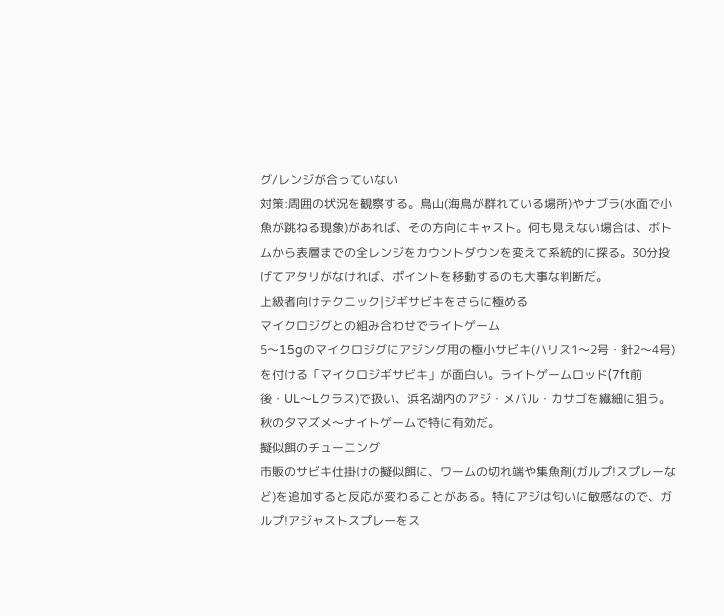グ/レンジが合っていない
対策:周囲の状況を観察する。鳥山(海鳥が群れている場所)やナブラ(水面で小魚が跳ねる現象)があれば、その方向にキャスト。何も見えない場合は、ボトムから表層までの全レンジをカウントダウンを変えて系統的に探る。30分投げてアタリがなければ、ポイントを移動するのも大事な判断だ。
上級者向けテクニック|ジギサビキをさらに極める
マイクロジグとの組み合わせでライトゲーム
5〜15gのマイクロジグにアジング用の極小サビキ(ハリス1〜2号・針2〜4号)を付ける「マイクロジギサビキ」が面白い。ライトゲームロッド(7ft前後・UL〜Lクラス)で扱い、浜名湖内のアジ・メバル・カサゴを繊細に狙う。秋の夕マズメ〜ナイトゲームで特に有効だ。
擬似餌のチューニング
市販のサビキ仕掛けの擬似餌に、ワームの切れ端や集魚剤(ガルプ!スプレーなど)を追加すると反応が変わることがある。特にアジは匂いに敏感なので、ガルプ!アジャストスプレーをス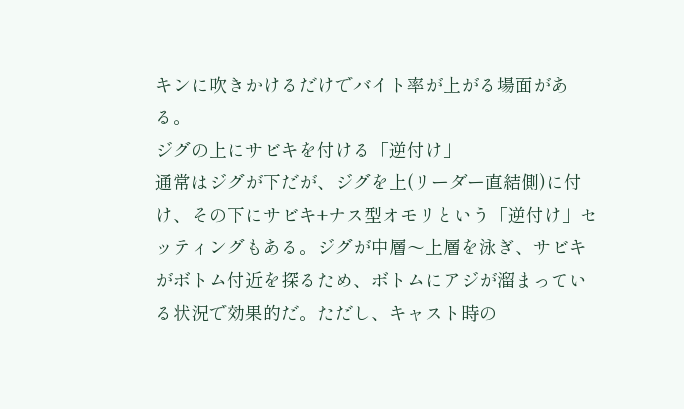キンに吹きかけるだけでバイト率が上がる場面がある。
ジグの上にサビキを付ける「逆付け」
通常はジグが下だが、ジグを上(リーダー直結側)に付け、その下にサビキ+ナス型オモリという「逆付け」セッティングもある。ジグが中層〜上層を泳ぎ、サビキがボトム付近を探るため、ボトムにアジが溜まっている状況で効果的だ。ただし、キャスト時の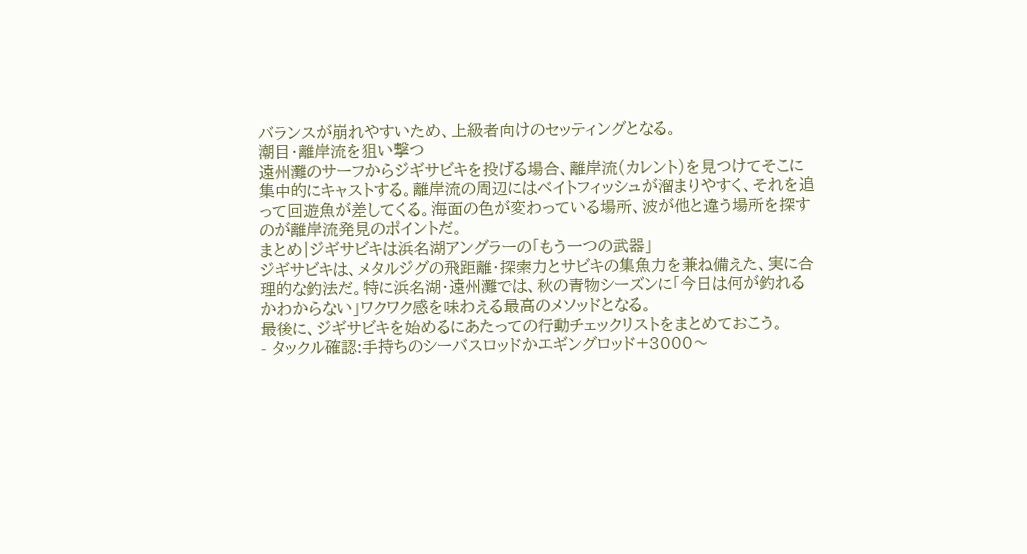バランスが崩れやすいため、上級者向けのセッティングとなる。
潮目・離岸流を狙い撃つ
遠州灘のサーフからジギサビキを投げる場合、離岸流(カレント)を見つけてそこに集中的にキャストする。離岸流の周辺にはベイトフィッシュが溜まりやすく、それを追って回遊魚が差してくる。海面の色が変わっている場所、波が他と違う場所を探すのが離岸流発見のポイントだ。
まとめ|ジギサビキは浜名湖アングラーの「もう一つの武器」
ジギサビキは、メタルジグの飛距離・探索力とサビキの集魚力を兼ね備えた、実に合理的な釣法だ。特に浜名湖・遠州灘では、秋の青物シーズンに「今日は何が釣れるかわからない」ワクワク感を味わえる最高のメソッドとなる。
最後に、ジギサビキを始めるにあたっての行動チェックリストをまとめておこう。
- タックル確認:手持ちのシーバスロッドかエギングロッド+3000〜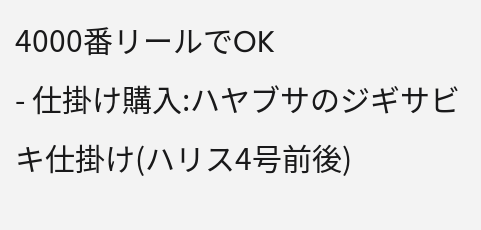4000番リールでOK
- 仕掛け購入:ハヤブサのジギサビキ仕掛け(ハリス4号前後)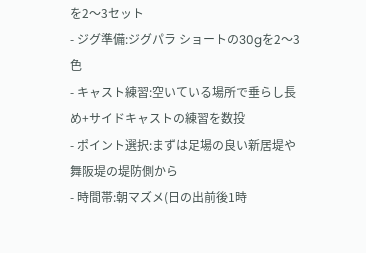を2〜3セット
- ジグ準備:ジグパラ ショートの30gを2〜3色
- キャスト練習:空いている場所で垂らし長め+サイドキャストの練習を数投
- ポイント選択:まずは足場の良い新居堤や舞阪堤の堤防側から
- 時間帯:朝マズメ(日の出前後1時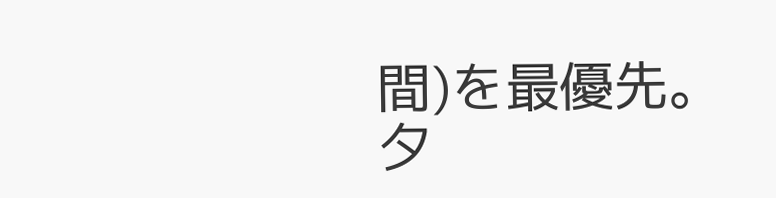間)を最優先。夕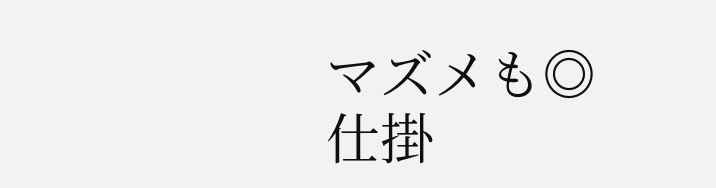マズメも◎
仕掛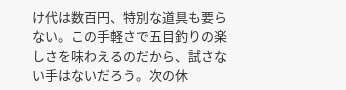け代は数百円、特別な道具も要らない。この手軽さで五目釣りの楽しさを味わえるのだから、試さない手はないだろう。次の休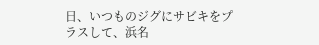日、いつものジグにサビキをプラスして、浜名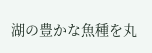湖の豊かな魚種を丸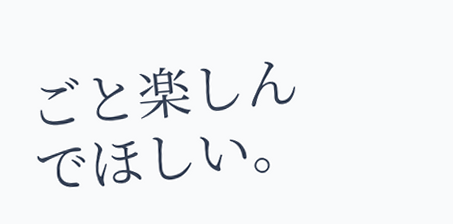ごと楽しんでほしい。